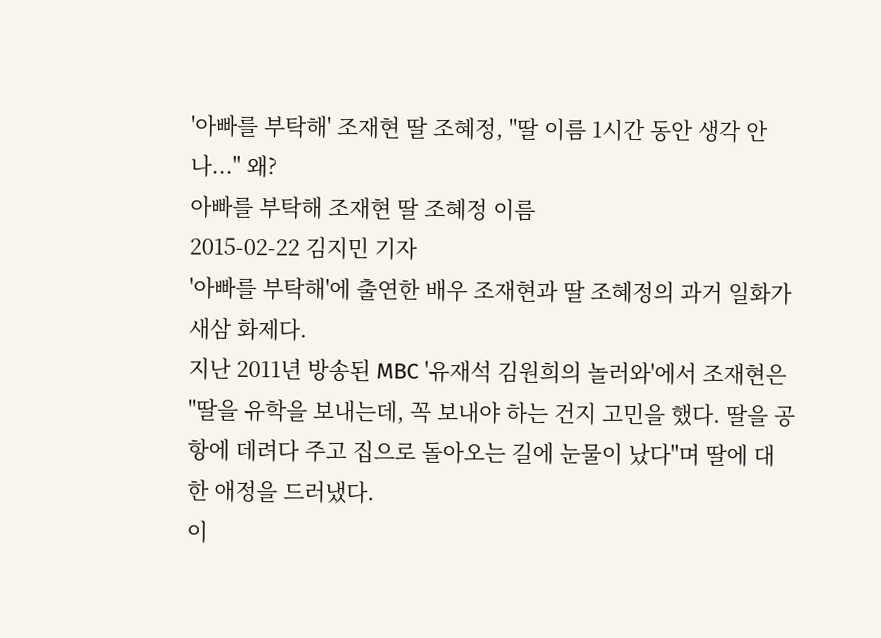'아빠를 부탁해' 조재현 딸 조혜정, "딸 이름 1시간 동안 생각 안 나..." 왜?
아빠를 부탁해 조재현 딸 조혜정 이름
2015-02-22 김지민 기자
'아빠를 부탁해'에 출연한 배우 조재현과 딸 조혜정의 과거 일화가 새삼 화제다.
지난 2011년 방송된 MBC '유재석 김원희의 놀러와'에서 조재현은 "딸을 유학을 보내는데, 꼭 보내야 하는 건지 고민을 했다. 딸을 공항에 데려다 주고 집으로 돌아오는 길에 눈물이 났다"며 딸에 대한 애정을 드러냈다.
이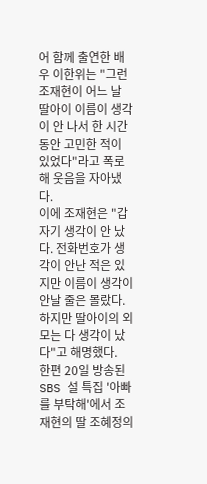어 함께 출연한 배우 이한위는 "그런 조재현이 어느 날 딸아이 이름이 생각이 안 나서 한 시간 동안 고민한 적이 있었다"라고 폭로해 웃음을 자아냈다.
이에 조재현은 "갑자기 생각이 안 났다. 전화번호가 생각이 안난 적은 있지만 이름이 생각이 안날 줄은 몰랐다. 하지만 딸아이의 외모는 다 생각이 났다"고 해명했다.
한편 20일 방송된 SBS 설 특집 '아빠를 부탁해'에서 조재현의 딸 조혜정의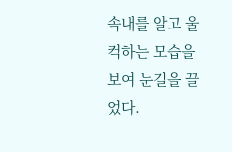속내를 알고 울컥하는 모습을 보여 눈길을 끌었다.